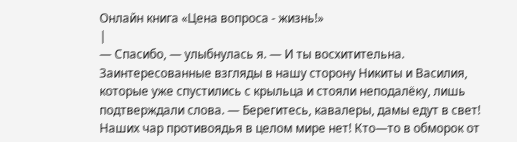Онлайн книга «Цена вопроса - жизнь!»
|
— Спасибо, — улыбнулась я. — И ты восхитительна. Заинтересованные взгляды в нашу сторону Никиты и Василия, которые уже спустились с крыльца и стояли неподалёку, лишь подтверждали слова. — Берегитесь, кавалеры, дамы едут в свет! Наших чар противоядья в целом мире нет! Кто—то в обморок от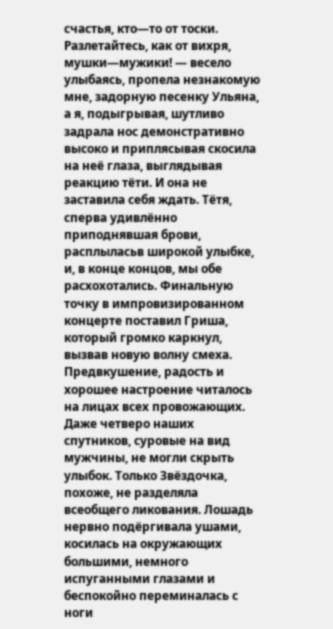счастья, кто—то от тоски. Разлетайтесь, как от вихря, мушки—мужики! — весело улыбаясь, пропела незнакомую мне, задорную песенку Ульяна, а я, подыгрывая, шутливо задрала нос демонстративно высоко и приплясывая скосила на неё глаза, выглядывая реакцию тёти. И она не заставила себя ждать. Тётя, сперва удивлённо приподнявшая брови, расплыласьв широкой улыбке, и, в конце концов, мы обе расхохотались. Финальную точку в импровизированном концерте поставил Гриша, который громко каркнул, вызвав новую волну смеха. Предвкушение, радость и хорошее настроение читалось на лицах всех провожающих. Даже четверо наших спутников, суровые на вид мужчины, не могли скрыть улыбок. Только Звёздочка, похоже, не разделяла всеобщего ликования. Лошадь нервно подёргивала ушами, косилась на окружающих большими, немного испуганными глазами и беспокойно переминалась с ноги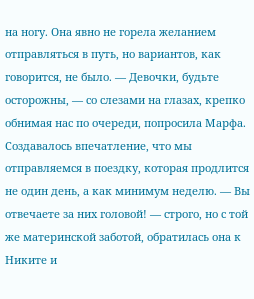на ногу. Она явно не горела желанием отправляться в путь, но вариантов, как говорится, не было. — Девочки, будьте осторожны, — со слезами на глазах, крепко обнимая нас по очереди, попросила Марфа. Создавалось впечатление, что мы отправляемся в поездку, которая продлится не один день, а как минимум неделю. — Вы отвечаете за них головой! — строго, но с той же материнской заботой, обратилась она к Никите и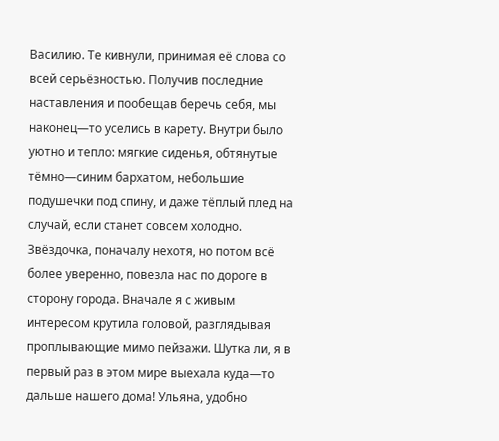Василию. Те кивнули, принимая её слова со всей серьёзностью. Получив последние наставления и пообещав беречь себя, мы наконец—то уселись в карету. Внутри было уютно и тепло: мягкие сиденья, обтянутые тёмно—синим бархатом, небольшие подушечки под спину, и даже тёплый плед на случай, если станет совсем холодно. Звёздочка, поначалу нехотя, но потом всё более уверенно, повезла нас по дороге в сторону города. Вначале я с живым интересом крутила головой, разглядывая проплывающие мимо пейзажи. Шутка ли, я в первый раз в этом мире выехала куда—то дальше нашего дома! Ульяна, удобно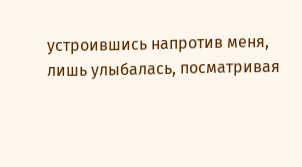устроившись напротив меня, лишь улыбалась, посматривая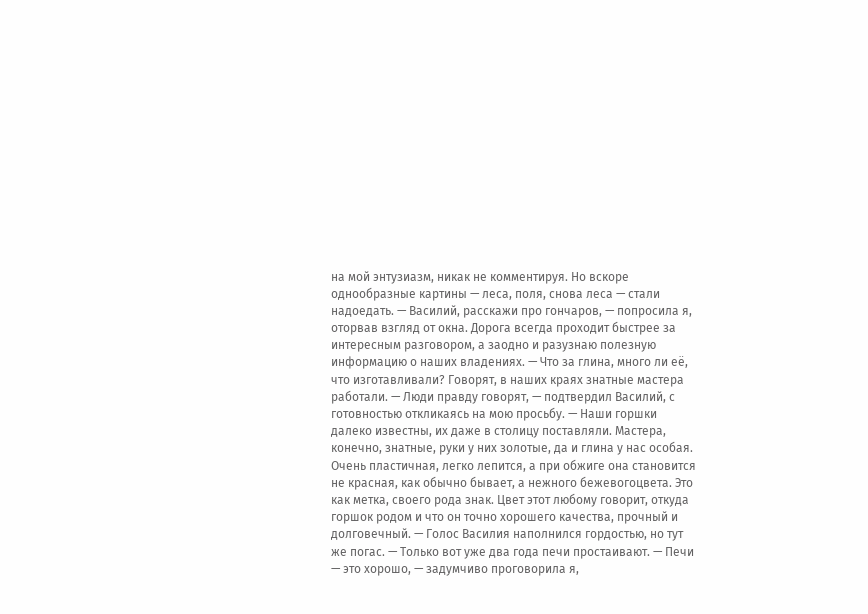на мой энтузиазм, никак не комментируя. Но вскоре однообразные картины — леса, поля, снова леса — стали надоедать. — Василий, расскажи про гончаров, — попросила я, оторвав взгляд от окна. Дорога всегда проходит быстрее за интересным разговором, а заодно и разузнаю полезную информацию о наших владениях. — Что за глина, много ли её, что изготавливали? Говорят, в наших краях знатные мастера работали. — Люди правду говорят, — подтвердил Василий, с готовностью откликаясь на мою просьбу. — Наши горшки далеко известны, их даже в столицу поставляли. Мастера, конечно, знатные, руки у них золотые, да и глина у нас особая. Очень пластичная, легко лепится, а при обжиге она становится не красная, как обычно бывает, а нежного бежевогоцвета. Это как метка, своего рода знак. Цвет этот любому говорит, откуда горшок родом и что он точно хорошего качества, прочный и долговечный. — Голос Василия наполнился гордостью, но тут же погас. — Только вот уже два года печи простаивают. — Печи — это хорошо, — задумчиво проговорила я,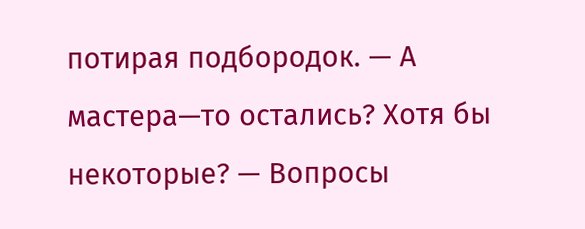потирая подбородок. — А мастера—то остались? Хотя бы некоторые? — Вопросы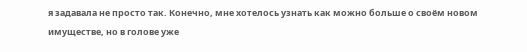я задавала не просто так. Конечно, мне хотелось узнать как можно больше о своём новом имуществе, но в голове уже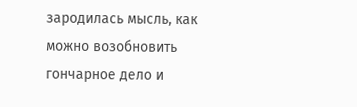зародилась мысль, как можно возобновить гончарное дело и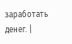заработать денег. |